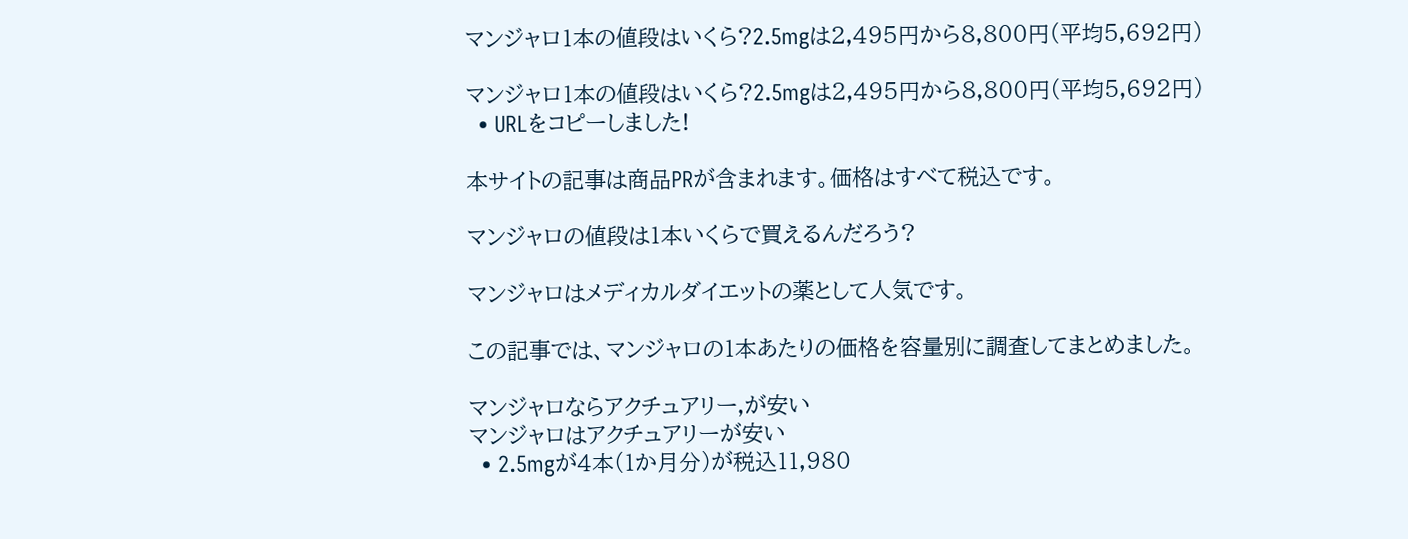マンジャロ1本の値段はいくら?2.5mgは2,495円から8,800円(平均5,692円)

マンジャロ1本の値段はいくら?2.5mgは2,495円から8,800円(平均5,692円)
  • URLをコピーしました!

本サイトの記事は商品PRが含まれます。価格はすべて税込です。

マンジャロの値段は1本いくらで買えるんだろう?

マンジャロはメディカルダイエットの薬として人気です。

この記事では、マンジャロの1本あたりの価格を容量別に調査してまとめました。

マンジャロならアクチュアリー,が安い
マンジャロはアクチュアリーが安い
  • 2.5mgが4本(1か月分)が税込11,980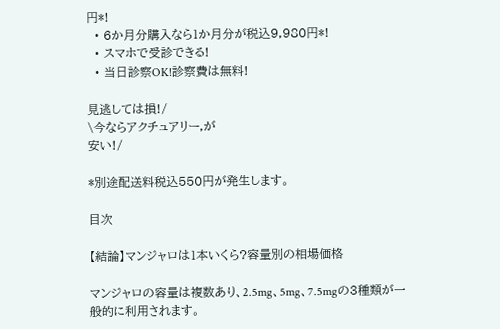円*!
  • 6か月分購入なら1か月分が税込9,980円*!
  • スマホで受診できる!
  • 当日診察OK!診察費は無料!

見逃しては損!/
\今ならアクチュアリー,が
安い!/

*別途配送料税込550円が発生します。

目次

【結論】マンジャロは1本いくら?容量別の相場価格

マンジャロの容量は複数あり、2.5mg、5mg、7.5mgの3種類が一般的に利用されます。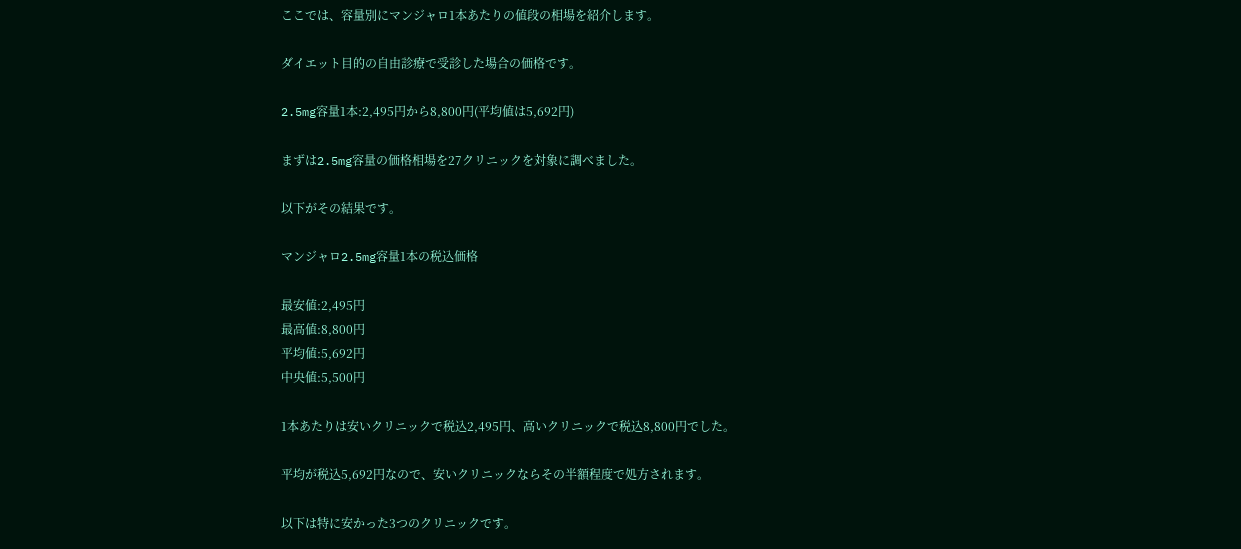ここでは、容量別にマンジャロ1本あたりの値段の相場を紹介します。

ダイエット目的の自由診療で受診した場合の価格です。

2.5mg容量1本:2,495円から8,800円(平均値は5,692円)

まずは2.5mg容量の価格相場を27クリニックを対象に調べました。

以下がその結果です。

マンジャロ2.5mg容量1本の税込価格

最安値:2,495円
最高値:8,800円
平均値:5,692円
中央値:5,500円

1本あたりは安いクリニックで税込2,495円、高いクリニックで税込8,800円でした。

平均が税込5,692円なので、安いクリニックならその半額程度で処方されます。

以下は特に安かった3つのクリニックです。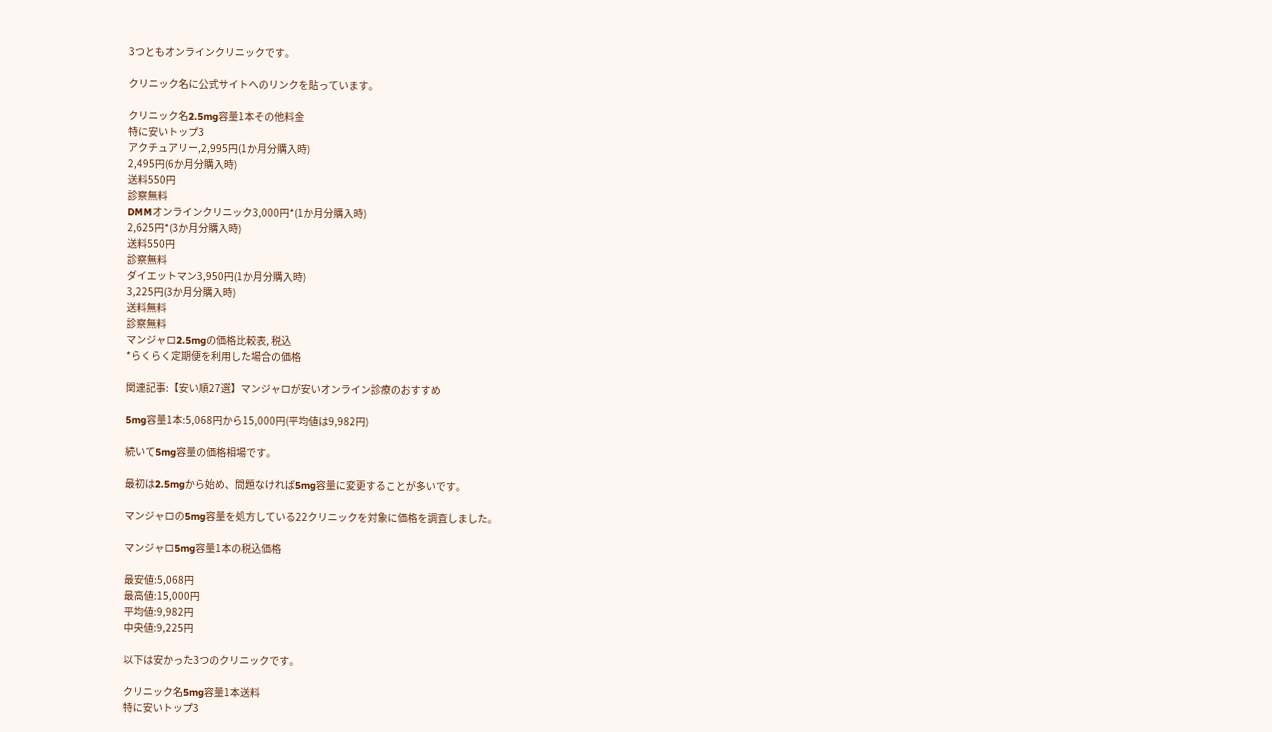3つともオンラインクリニックです。

クリニック名に公式サイトへのリンクを貼っています。

クリニック名2.5mg容量1本その他料金
特に安いトップ3
アクチュアリー,2,995円(1か月分購入時)
2,495円(6か月分購入時)
送料550円
診察無料
DMMオンラインクリニック3,000円*(1か月分購入時)
2,625円*(3か月分購入時)
送料550円
診察無料
ダイエットマン3,950円(1か月分購入時)
3,225円(3か月分購入時)
送料無料
診察無料
マンジャロ2.5mgの価格比較表, 税込
*らくらく定期便を利用した場合の価格

関連記事:【安い順27選】マンジャロが安いオンライン診療のおすすめ

5mg容量1本:5,068円から15,000円(平均値は9,982円)

続いて5mg容量の価格相場です。

最初は2.5mgから始め、問題なければ5mg容量に変更することが多いです。

マンジャロの5mg容量を処方している22クリニックを対象に価格を調査しました。

マンジャロ5mg容量1本の税込価格

最安値:5,068円
最高値:15,000円
平均値:9,982円
中央値:9,225円

以下は安かった3つのクリニックです。

クリニック名5mg容量1本送料
特に安いトップ3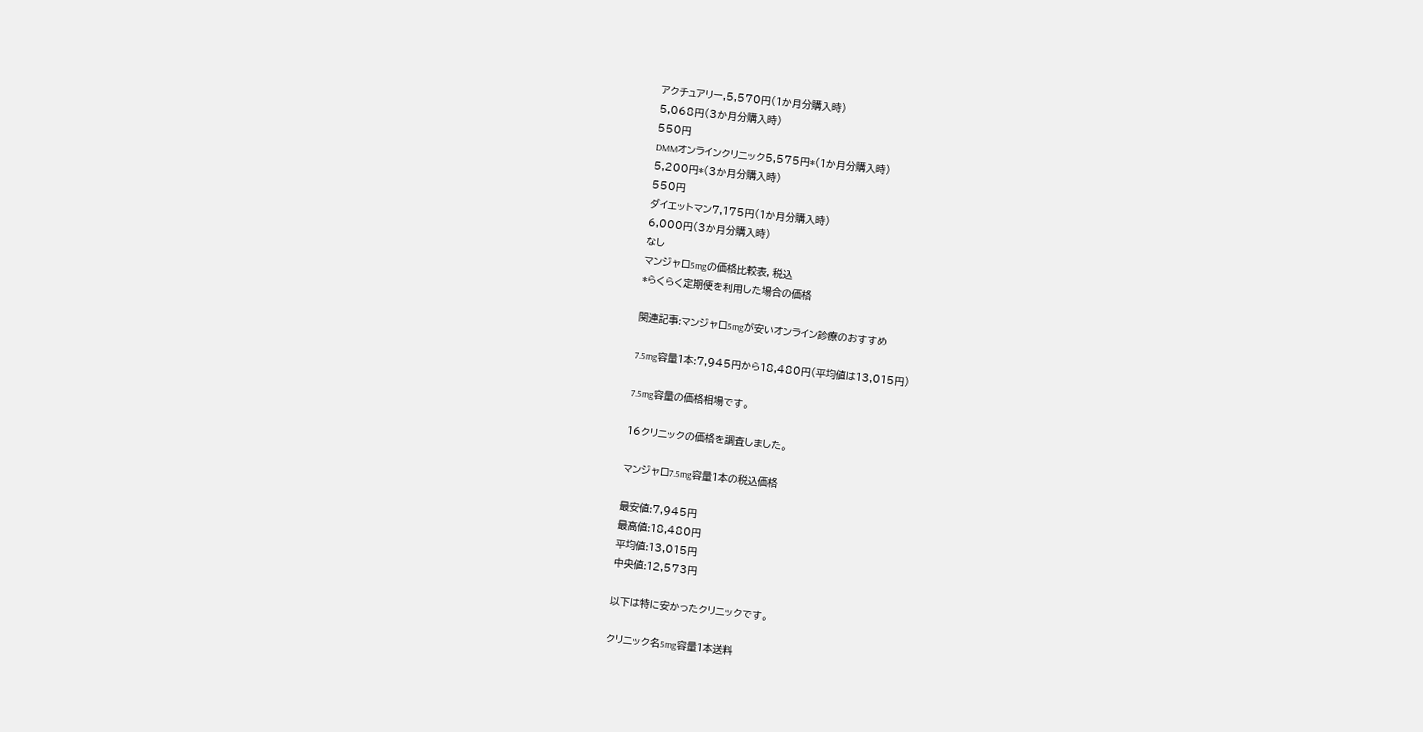アクチュアリー,5,570円(1か月分購入時)
5,068円(3か月分購入時)
550円
DMMオンラインクリニック5,575円*(1か月分購入時)
5,200円*(3か月分購入時)
550円
ダイエットマン7,175円(1か月分購入時)
6,000円(3か月分購入時)
なし
マンジャロ5mgの価格比較表, 税込
*らくらく定期便を利用した場合の価格

関連記事:マンジャロ5mgが安いオンライン診療のおすすめ

7.5mg容量1本:7,945円から18,480円(平均値は13,015円)

7.5mg容量の価格相場です。

16クリニックの価格を調査しました。

マンジャロ7.5mg容量1本の税込価格

最安値:7,945円
最高値:18,480円
平均値:13,015円
中央値:12,573円

以下は特に安かったクリニックです。

クリニック名5mg容量1本送料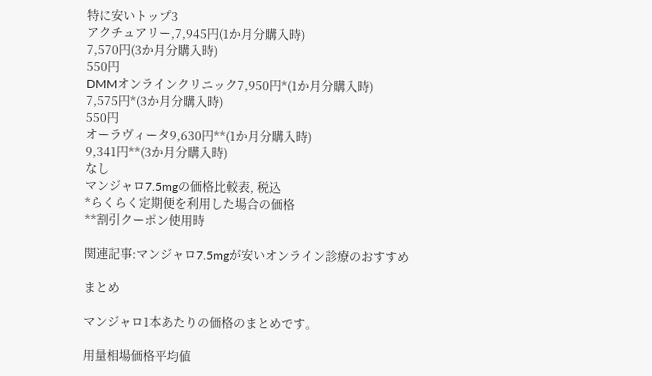特に安いトップ3
アクチュアリー,7,945円(1か月分購入時)
7,570円(3か月分購入時)
550円
DMMオンラインクリニック7,950円*(1か月分購入時)
7,575円*(3か月分購入時)
550円
オーラヴィータ9,630円**(1か月分購入時)
9,341円**(3か月分購入時)
なし
マンジャロ7.5mgの価格比較表, 税込
*らくらく定期便を利用した場合の価格
**割引クーポン使用時

関連記事:マンジャロ7.5mgが安いオンライン診療のおすすめ

まとめ

マンジャロ1本あたりの価格のまとめです。

用量相場価格平均値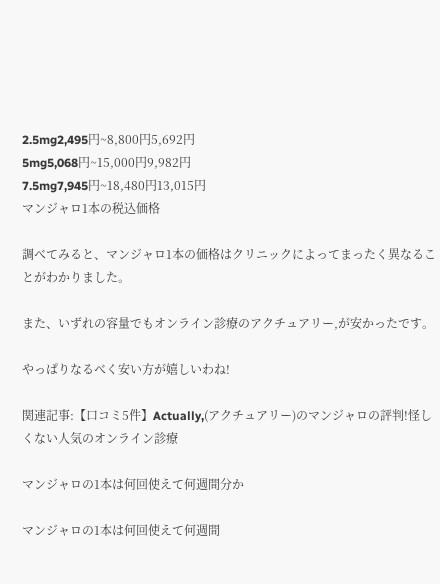2.5mg2,495円~8,800円5,692円
5mg5,068円~15,000円9,982円
7.5mg7,945円~18,480円13,015円
マンジャロ1本の税込価格

調べてみると、マンジャロ1本の価格はクリニックによってまったく異なることがわかりました。

また、いずれの容量でもオンライン診療のアクチュアリー,が安かったです。

やっぱりなるべく安い方が嬉しいわね!

関連記事:【口コミ5件】Actually,(アクチュアリー)のマンジャロの評判!怪しくない人気のオンライン診療

マンジャロの1本は何回使えて何週間分か

マンジャロの1本は何回使えて何週間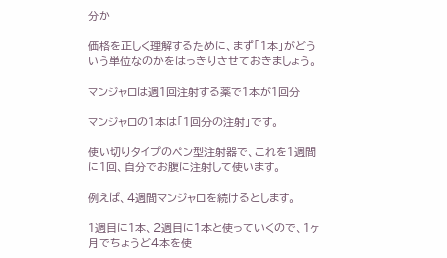分か

価格を正しく理解するために、まず「1本」がどういう単位なのかをはっきりさせておきましょう。

マンジャロは週1回注射する薬で1本が1回分

マンジャロの1本は「1回分の注射」です。

使い切りタイプのペン型注射器で、これを1週間に1回、自分でお腹に注射して使います。

例えば、4週間マンジャロを続けるとします。

1週目に1本、2週目に1本と使っていくので、1ヶ月でちょうど4本を使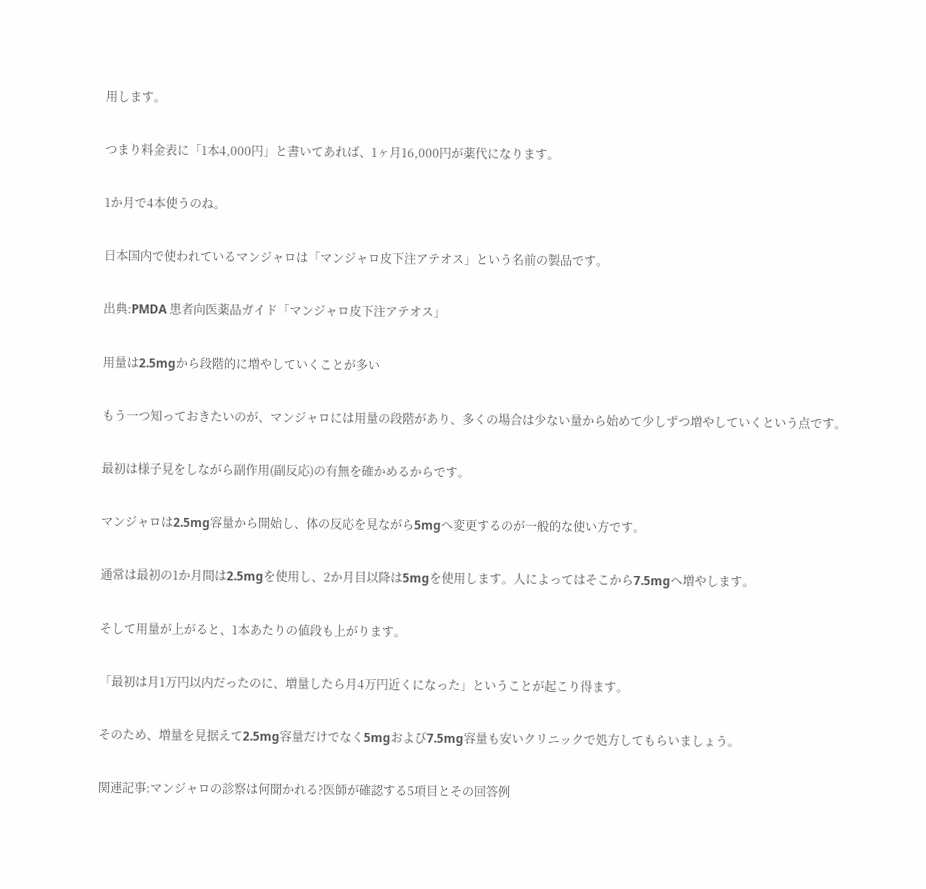用します。

つまり料金表に「1本4,000円」と書いてあれば、1ヶ月16,000円が薬代になります。

1か月で4本使うのね。

日本国内で使われているマンジャロは「マンジャロ皮下注アテオス」という名前の製品です。

出典:PMDA 患者向医薬品ガイド「マンジャロ皮下注アテオス」

用量は2.5mgから段階的に増やしていくことが多い

もう一つ知っておきたいのが、マンジャロには用量の段階があり、多くの場合は少ない量から始めて少しずつ増やしていくという点です。

最初は様子見をしながら副作用(副反応)の有無を確かめるからです。

マンジャロは2.5mg容量から開始し、体の反応を見ながら5mgへ変更するのが一般的な使い方です。

通常は最初の1か月間は2.5mgを使用し、2か月目以降は5mgを使用します。人によってはそこから7.5mgへ増やします。

そして用量が上がると、1本あたりの値段も上がります。

「最初は月1万円以内だったのに、増量したら月4万円近くになった」ということが起こり得ます。

そのため、増量を見据えて2.5mg容量だけでなく5mgおよび7.5mg容量も安いクリニックで処方してもらいましょう。

関連記事:マンジャロの診察は何聞かれる?医師が確認する5項目とその回答例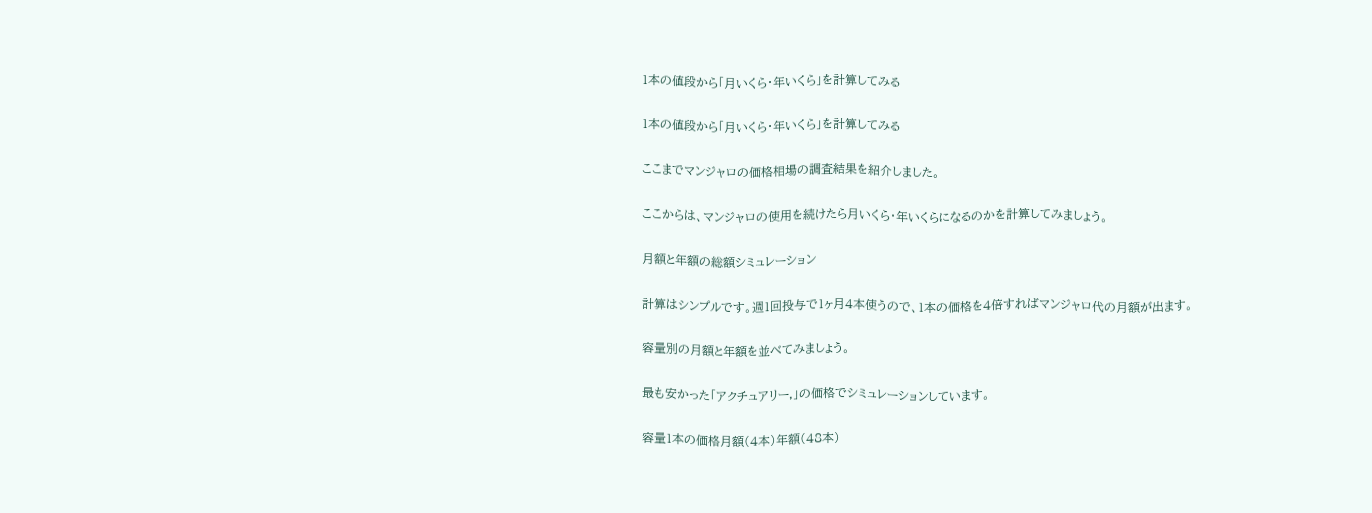1本の値段から「月いくら・年いくら」を計算してみる

1本の値段から「月いくら・年いくら」を計算してみる

ここまでマンジャロの価格相場の調査結果を紹介しました。

ここからは、マンジャロの使用を続けたら月いくら・年いくらになるのかを計算してみましょう。

月額と年額の総額シミュレーション

計算はシンプルです。週1回投与で1ヶ月4本使うので、1本の価格を4倍すればマンジャロ代の月額が出ます。

容量別の月額と年額を並べてみましょう。

最も安かった「アクチュアリー,」の価格でシミュレーションしています。

容量1本の価格月額(4本)年額(48本)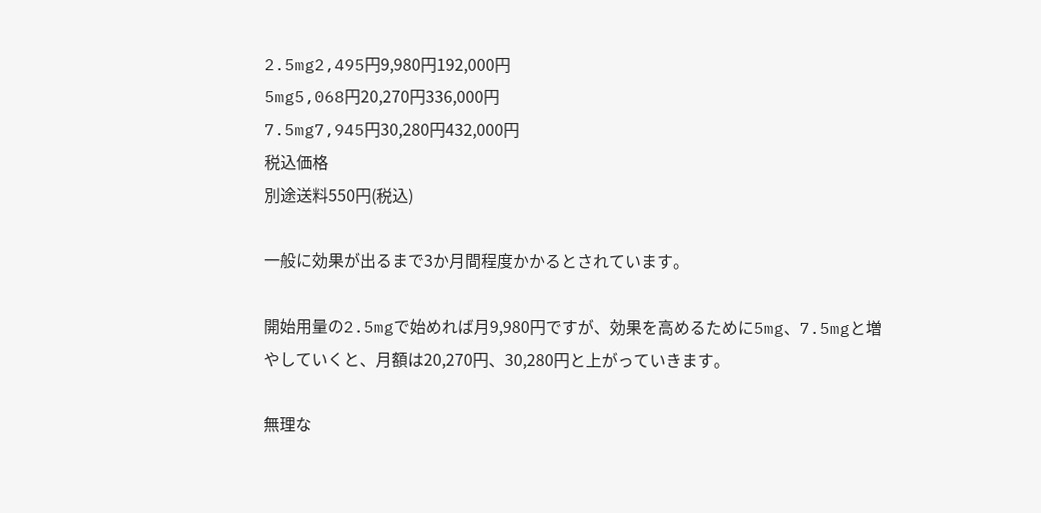2.5mg2,495円9,980円192,000円
5mg5,068円20,270円336,000円
7.5mg7,945円30,280円432,000円
税込価格
別途送料550円(税込)

一般に効果が出るまで3か月間程度かかるとされています。

開始用量の2.5mgで始めれば月9,980円ですが、効果を高めるために5mg、7.5mgと増やしていくと、月額は20,270円、30,280円と上がっていきます。

無理な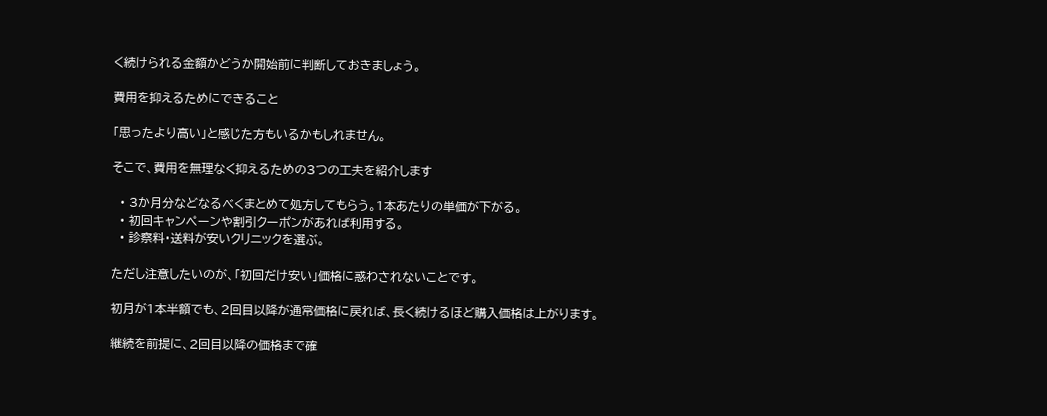く続けられる金額かどうか開始前に判断しておきましょう。

費用を抑えるためにできること

「思ったより高い」と感じた方もいるかもしれません。

そこで、費用を無理なく抑えるための3つの工夫を紹介します

  • 3か月分などなるべくまとめて処方してもらう。1本あたりの単価が下がる。
  • 初回キャンペーンや割引クーポンがあれば利用する。
  • 診察料・送料が安いクリニックを選ぶ。

ただし注意したいのが、「初回だけ安い」価格に惑わされないことです。

初月が1本半額でも、2回目以降が通常価格に戻れば、長く続けるほど購入価格は上がります。

継続を前提に、2回目以降の価格まで確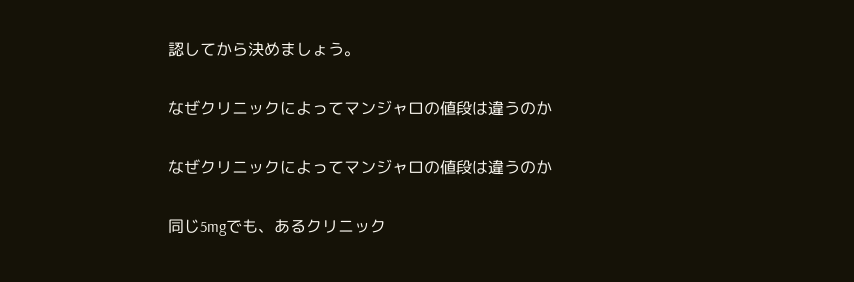認してから決めましょう。

なぜクリニックによってマンジャロの値段は違うのか

なぜクリニックによってマンジャロの値段は違うのか

同じ5mgでも、あるクリニック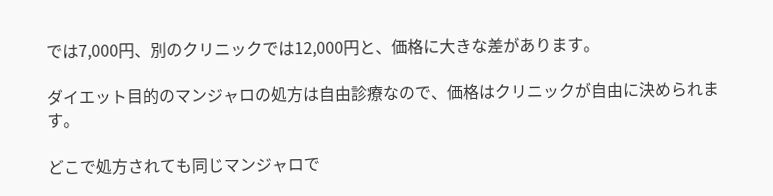では7,000円、別のクリニックでは12,000円と、価格に大きな差があります。

ダイエット目的のマンジャロの処方は自由診療なので、価格はクリニックが自由に決められます。

どこで処方されても同じマンジャロで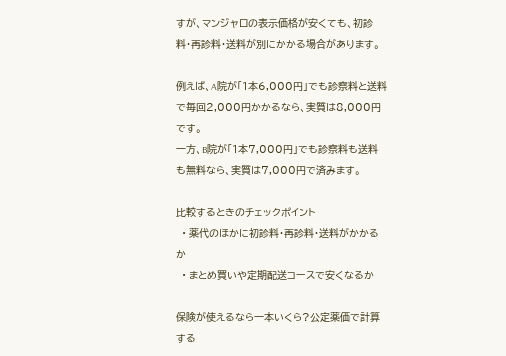すが、マンジャロの表示価格が安くても、初診料・再診料・送料が別にかかる場合があります。

例えば、A院が「1本6,000円」でも診察料と送料で毎回2,000円かかるなら、実質は8,000円です。
一方、B院が「1本7,000円」でも診察料も送料も無料なら、実質は7,000円で済みます。

比較するときのチェックポイント
  • 薬代のほかに初診料・再診料・送料がかかるか
  • まとめ買いや定期配送コースで安くなるか

保険が使えるなら一本いくら?公定薬価で計算する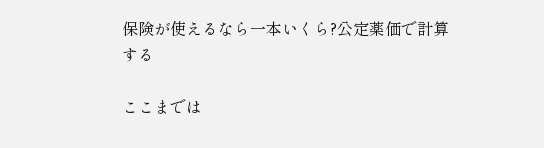保険が使えるなら一本いくら?公定薬価で計算する

ここまでは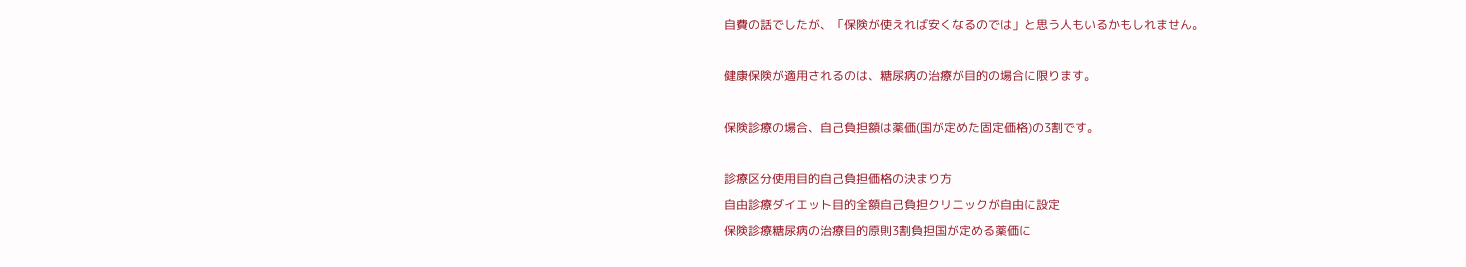自費の話でしたが、「保険が使えれば安くなるのでは」と思う人もいるかもしれません。

健康保険が適用されるのは、糖尿病の治療が目的の場合に限ります。

保険診療の場合、自己負担額は薬価(国が定めた固定価格)の3割です。

診療区分使用目的自己負担価格の決まり方
自由診療ダイエット目的全額自己負担クリニックが自由に設定
保険診療糖尿病の治療目的原則3割負担国が定める薬価に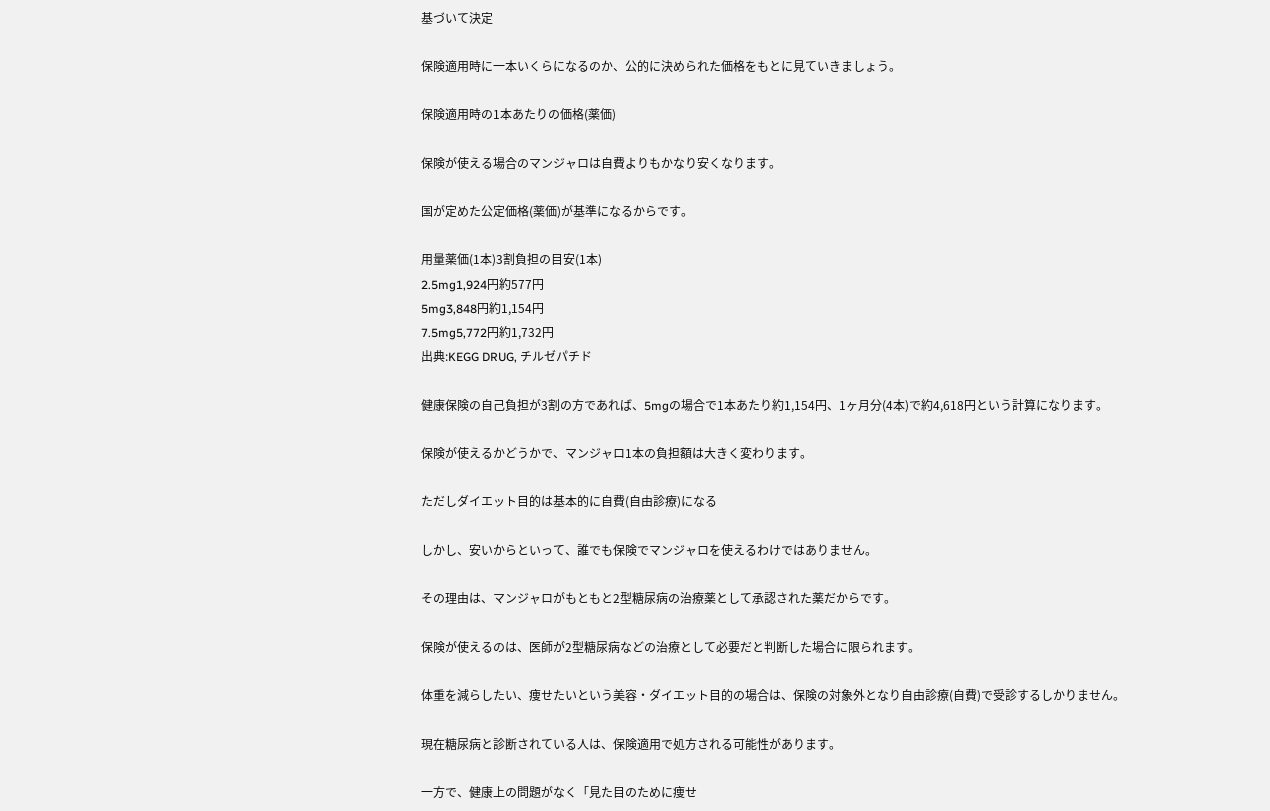基づいて決定

保険適用時に一本いくらになるのか、公的に決められた価格をもとに見ていきましょう。

保険適用時の1本あたりの価格(薬価)

保険が使える場合のマンジャロは自費よりもかなり安くなります。

国が定めた公定価格(薬価)が基準になるからです。

用量薬価(1本)3割負担の目安(1本)
2.5mg1,924円約577円
5mg3,848円約1,154円
7.5mg5,772円約1,732円
出典:KEGG DRUG, チルゼパチド

健康保険の自己負担が3割の方であれば、5mgの場合で1本あたり約1,154円、1ヶ月分(4本)で約4,618円という計算になります。

保険が使えるかどうかで、マンジャロ1本の負担額は大きく変わります。

ただしダイエット目的は基本的に自費(自由診療)になる

しかし、安いからといって、誰でも保険でマンジャロを使えるわけではありません。

その理由は、マンジャロがもともと2型糖尿病の治療薬として承認された薬だからです。

保険が使えるのは、医師が2型糖尿病などの治療として必要だと判断した場合に限られます。

体重を減らしたい、痩せたいという美容・ダイエット目的の場合は、保険の対象外となり自由診療(自費)で受診するしかりません。

現在糖尿病と診断されている人は、保険適用で処方される可能性があります。

一方で、健康上の問題がなく「見た目のために痩せ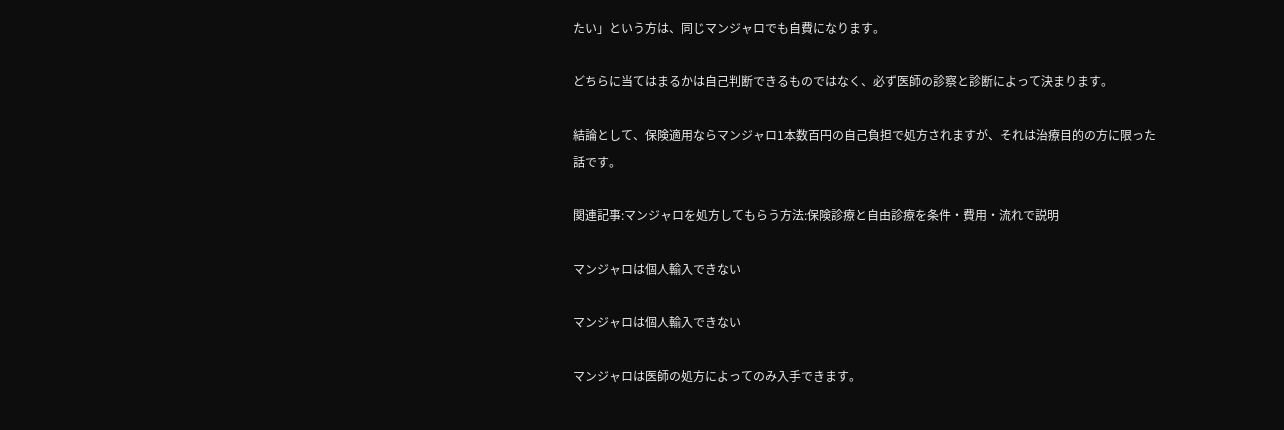たい」という方は、同じマンジャロでも自費になります。

どちらに当てはまるかは自己判断できるものではなく、必ず医師の診察と診断によって決まります。

結論として、保険適用ならマンジャロ1本数百円の自己負担で処方されますが、それは治療目的の方に限った話です。

関連記事:マンジャロを処方してもらう方法:保険診療と自由診療を条件・費用・流れで説明

マンジャロは個人輸入できない

マンジャロは個人輸入できない

マンジャロは医師の処方によってのみ入手できます。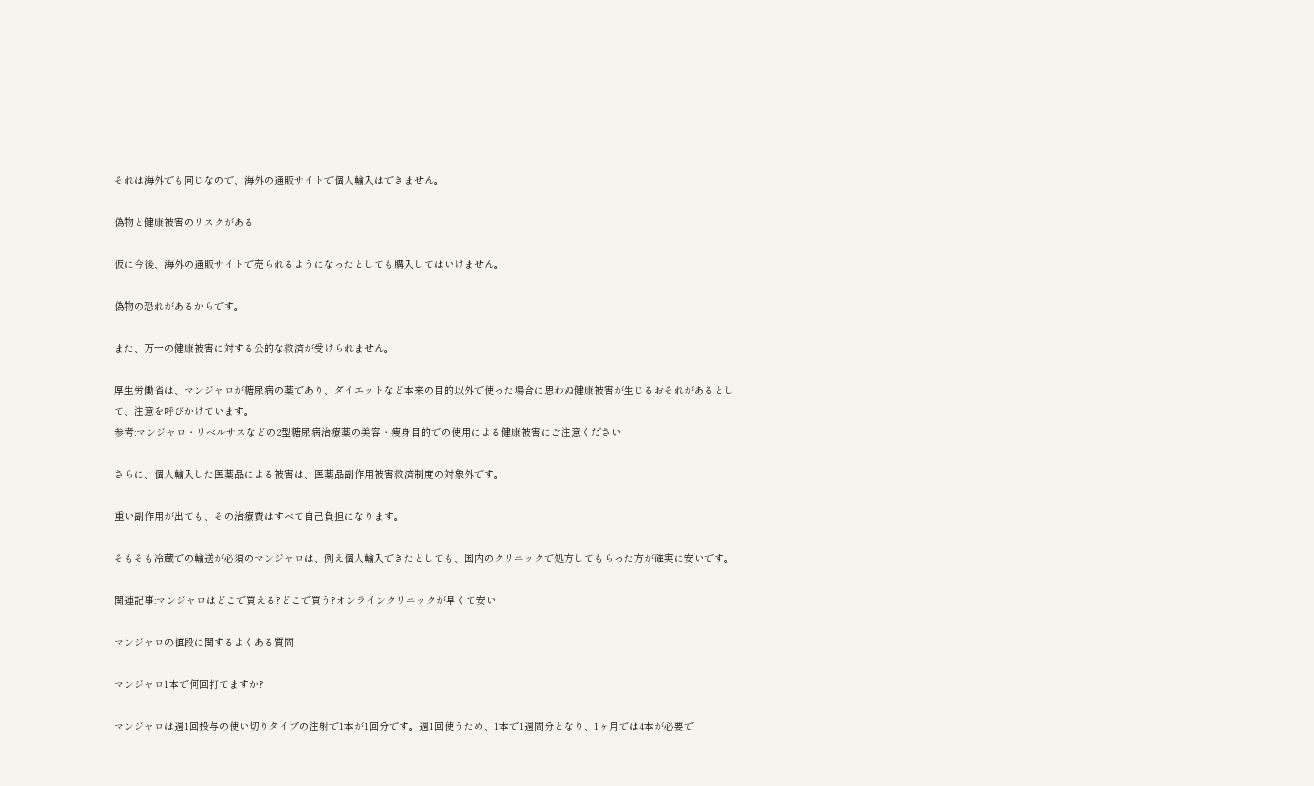それは海外でも同じなので、海外の通販サイトで個人輸入はできません。

偽物と健康被害のリスクがある

仮に今後、海外の通販サイトで売られるようになったとしても購入してはいけません。

偽物の恐れがあるからです。

また、万一の健康被害に対する公的な救済が受けられません。

厚生労働省は、マンジャロが糖尿病の薬であり、ダイエットなど本来の目的以外で使った場合に思わぬ健康被害が生じるおそれがあるとして、注意を呼びかけています。
参考:マンジャロ・リベルサスなどの2型糖尿病治療薬の美容・痩身目的での使用による健康被害にご注意ください

さらに、個人輸入した医薬品による被害は、医薬品副作用被害救済制度の対象外です。

重い副作用が出ても、その治療費はすべて自己負担になります。

そもそも冷蔵での輸送が必須のマンジャロは、例え個人輸入できたとしても、国内のクリニックで処方してもらった方が確実に安いです。

関連記事:マンジャロはどこで買える?どこで買う?オンラインクリニックが早くて安い

マンジャロの値段に関するよくある質問

マンジャロ1本で何回打てますか?

マンジャロは週1回投与の使い切りタイプの注射で1本が1回分です。週1回使うため、1本で1週間分となり、1ヶ月では4本が必要で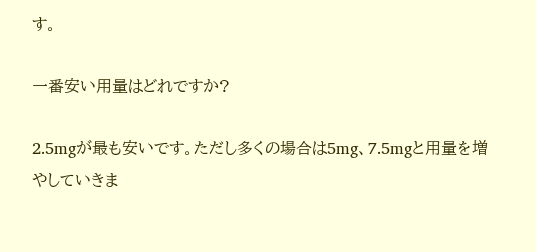す。

一番安い用量はどれですか?

2.5mgが最も安いです。ただし多くの場合は5mg、7.5mgと用量を増やしていきま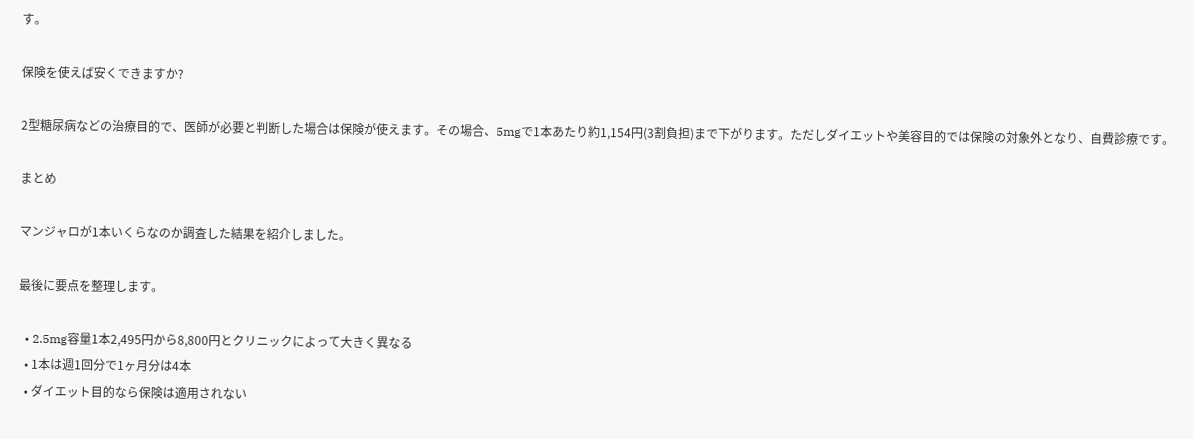す。

保険を使えば安くできますか?

2型糖尿病などの治療目的で、医師が必要と判断した場合は保険が使えます。その場合、5mgで1本あたり約1,154円(3割負担)まで下がります。ただしダイエットや美容目的では保険の対象外となり、自費診療です。

まとめ

マンジャロが1本いくらなのか調査した結果を紹介しました。

最後に要点を整理します。

  • 2.5mg容量1本2,495円から8,800円とクリニックによって大きく異なる
  • 1本は週1回分で1ヶ月分は4本
  • ダイエット目的なら保険は適用されない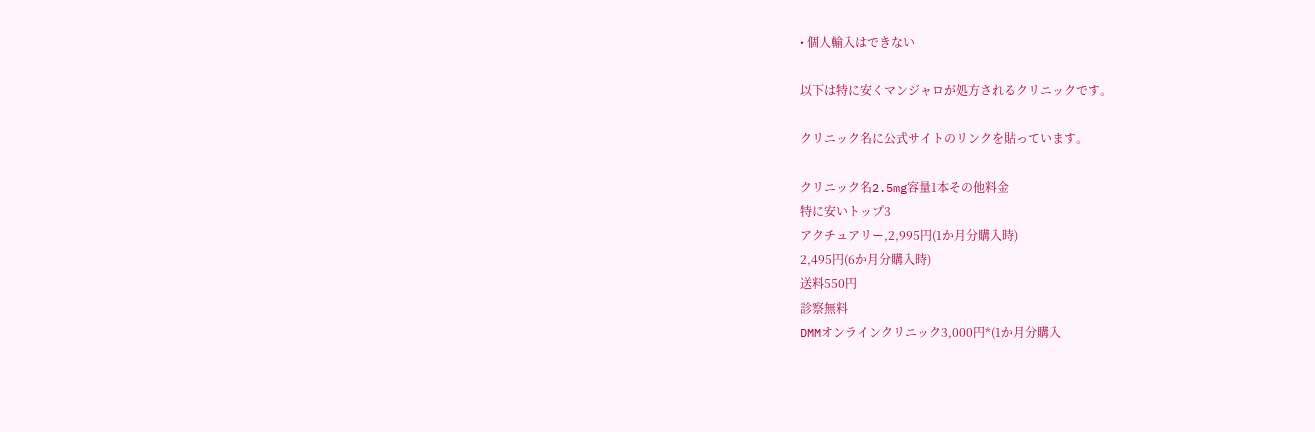• 個人輸入はできない

以下は特に安くマンジャロが処方されるクリニックです。

クリニック名に公式サイトのリンクを貼っています。

クリニック名2.5mg容量1本その他料金
特に安いトップ3
アクチュアリー,2,995円(1か月分購入時)
2,495円(6か月分購入時)
送料550円
診察無料
DMMオンラインクリニック3,000円*(1か月分購入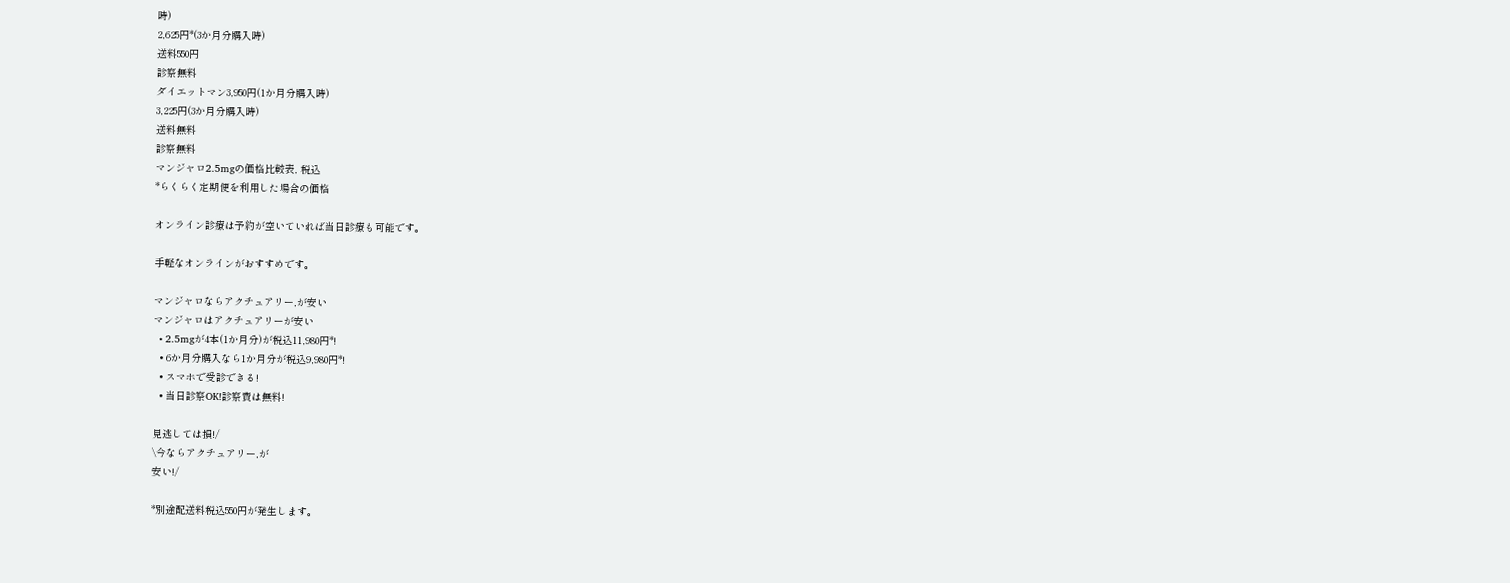時)
2,625円*(3か月分購入時)
送料550円
診察無料
ダイエットマン3,950円(1か月分購入時)
3,225円(3か月分購入時)
送料無料
診察無料
マンジャロ2.5mgの価格比較表, 税込
*らくらく定期便を利用した場合の価格

オンライン診療は予約が空いていれば当日診療も可能です。

手軽なオンラインがおすすめです。

マンジャロならアクチュアリー,が安い
マンジャロはアクチュアリーが安い
  • 2.5mgが4本(1か月分)が税込11,980円*!
  • 6か月分購入なら1か月分が税込9,980円*!
  • スマホで受診できる!
  • 当日診察OK!診察費は無料!

見逃しては損!/
\今ならアクチュアリー,が
安い!/

*別途配送料税込550円が発生します。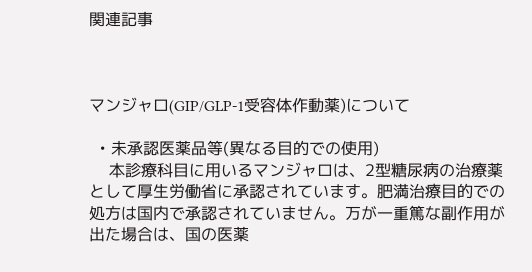関連記事



マンジャロ(GIP/GLP-1受容体作動薬)について

  • 未承認医薬品等(異なる目的での使用)
    本診療科目に用いるマンジャロは、2型糖尿病の治療薬として厚生労働省に承認されています。肥満治療目的での処方は国内で承認されていません。万が一重篤な副作用が出た場合は、国の医薬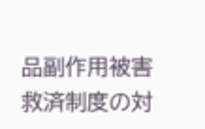品副作用被害救済制度の対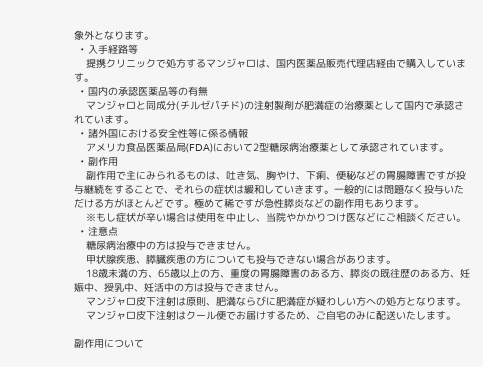象外となります。
  • 入手経路等
    提携クリニックで処方するマンジャロは、国内医薬品販売代理店経由で購入しています。
  • 国内の承認医薬品等の有無
    マンジャロと同成分(チルゼパチド)の注射製剤が肥満症の治療薬として国内で承認されています。
  • 諸外国における安全性等に係る情報
    アメリカ食品医薬品局(FDA)において2型糖尿病治療薬として承認されています。
  • 副作用
    副作用で主にみられるものは、吐き気、胸やけ、下痢、便秘などの胃腸障害ですが投与継続をすることで、それらの症状は緩和していきます。一般的には問題なく投与いただける方がほとんどです。極めて稀ですが急性膵炎などの副作用もあります。
    ※もし症状が辛い場合は使用を中止し、当院やかかりつけ医などにご相談ください。
  • 注意点
    糖尿病治療中の方は投与できません。
    甲状腺疾患、膵臓疾患の方についても投与できない場合があります。
    18歳未満の方、65歳以上の方、重度の胃腸障害のある方、膵炎の既往歴のある方、妊娠中、授乳中、妊活中の方は投与できません。
    マンジャロ皮下注射は原則、肥満ならびに肥満症が疑わしい方への処方となります。
    マンジャロ皮下注射はクール便でお届けするため、ご自宅のみに配送いたします。

副作用について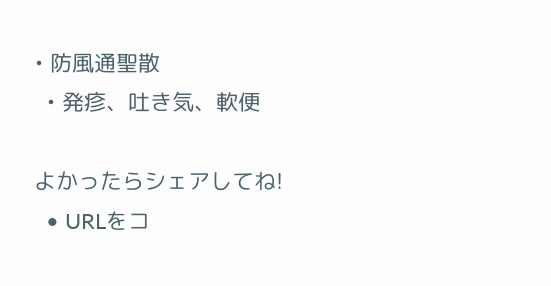• 防風通聖散
  • 発疹、吐き気、軟便

よかったらシェアしてね!
  • URLをコ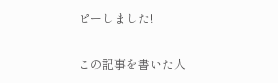ピーしました!

この記事を書いた人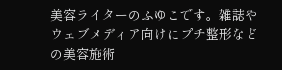美容ライターのふゆこです。雑誌やウェブメディア向けにプチ整形などの美容施術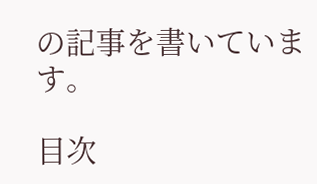の記事を書いています。

目次